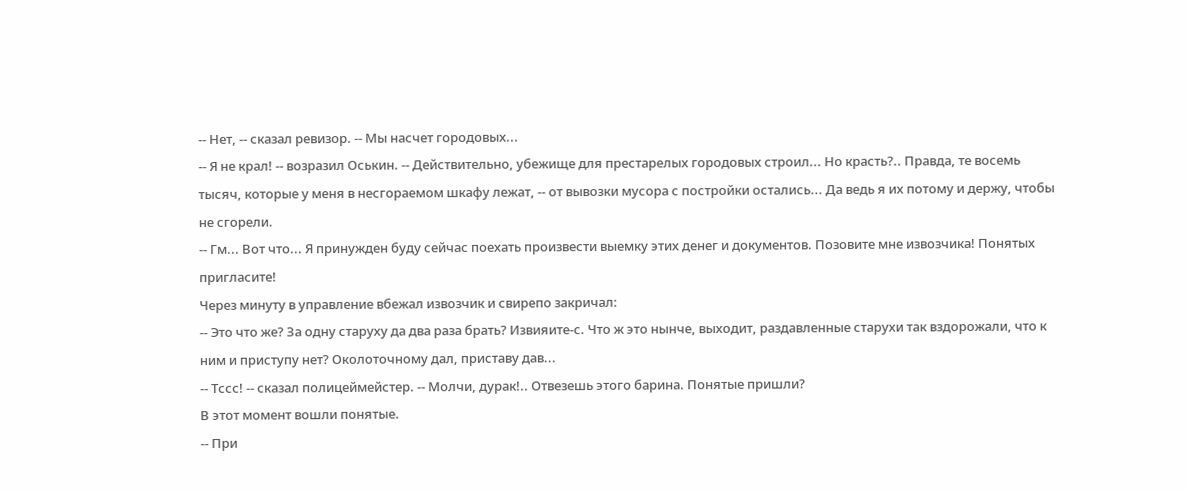-- Нет, -- сказал ревизор. -- Мы насчет городовых...
-- Я не крал! -- возразил Оськин. -- Действительно, убежище для престарелых городовых строил... Но красть?.. Правда, те восемь тысяч, которые у меня в несгораемом шкафу лежат, -- от вывозки мусора с постройки остались... Да ведь я их потому и держу, чтобы не сгорели.
-- Гм... Вот что... Я принужден буду сейчас поехать произвести выемку этих денег и документов. Позовите мне извозчика! Понятых пригласите!
Через минуту в управление вбежал извозчик и свирепо закричал:
-- Это что же? За одну старуху да два раза брать? Извияите-с. Что ж это нынче, выходит, раздавленные старухи так вздорожали, что к ним и приступу нет? Околоточному дал, приставу дав...
-- Тссс! -- сказал полицеймейстер. -- Молчи, дурак!.. Отвезешь этого барина. Понятые пришли?
В этот момент вошли понятые.
-- При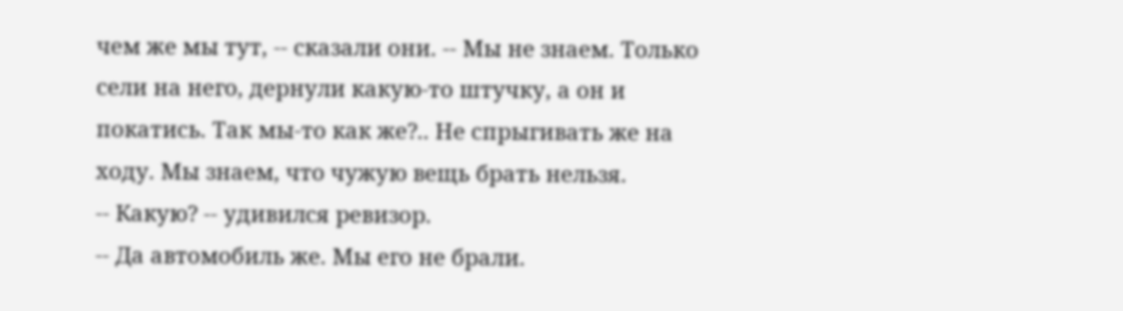чем же мы тут, -- сказали они. -- Мы не знаем. Только сели на него, дернули какую-то штучку, а он и покатись. Так мы-то как же?.. Не спрыгивать же на ходу. Мы знаем, что чужую вещь брать нельзя.
-- Какую? -- удивился ревизор.
-- Да автомобиль же. Мы его не брали.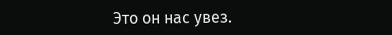Это он нас увез.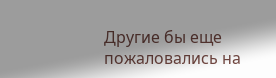Другие бы еще пожаловались на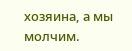хозяина, а мы молчим.